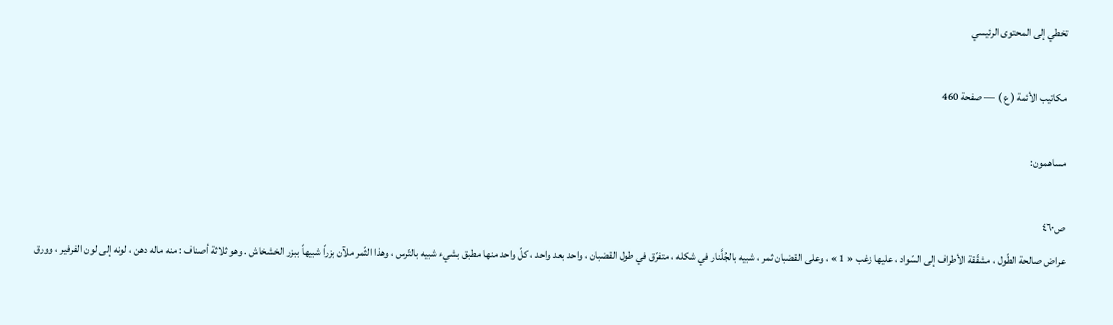تخطي إلى المحتوى الرئيسي

مكاتيب الأئمة ( ع ) — صفحة 460

مساهمون:

ص٤٦٠
عراض صالحة الطّول ، مشقّقة الأطراف إلى السّواد ، عليها زغب « 1 » ، وعلى القضبان ثمر ، شبيه بالجُلَّنار في شكله ، متفرّق في طول القضبان ، واحد بعد واحد ، كلّ واحد منها مطبق بشيء شبيه بالتّرس ، وهذا الثّمر ملآن بزراً شبيهاً ببزر الخشخاش . وهو ثلاثة أصناف : منه ماله دهن ، لونه إلى لون الفرفير ، وورق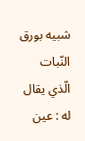شبيه بورق النّبات الّذي يقال له : عين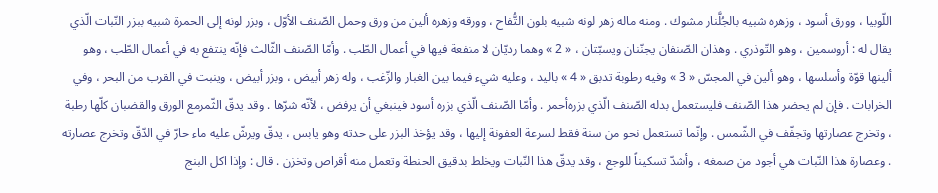اللّوبيا ، وورق أسود ، وزهره شبيه بالجُلَّنار مشوك . ومنه ماله زهر لونه شبيه بلون التُّفاح ، وورقه وزهره ألين من ورق وحمل الصّنف الأوّل ، وبزر لونه إلى الحمرة شبيه ببزر النّبات الّذي يقال له : أروسمين ، وهو التّوذري . وهذان الصّنفان يجنّنان ويسبّتان ، « 2 » وهما رديّان لا منفعة فيها في أعمال الطّب . وأمّا الصّنف الثّالث فإنّه ينتفع به في أعمال الطّب ، وهو ألينها قوّة وأسلسها ، وهو ألين في المجسّ « 3 » وفيه رطوبة تدبق « 4 » باليد ، وعليه شيء فيما بين الغبار والزّغب ، وله زهر أبيض ، وبزر أبيض ، وينبت في القرب من البحر ، وفي الخرابات . فإن لم يحضر هذا الصّنف فليستعمل بدله الصّنف الّذي بزره‌أحمر . وأمّا الصّنف الّذي بزره أسود فينبغي أن يرفض ، لأنّه شرّها . وقد يدقّ الثّمرمع الورق والقضبان كلّها رطبة ، وتخرج عصارتها وتجفّف في الشّمس . وإنّما تستعمل نحو من سنة فقط لسرعة العفونة إليها ، وقد يؤخذ البزر على حدته وهو يابس ، يدقّ ويرشّ عليه ماء حارّ في الدّقّ وتخرج عصارته . وعصارة هذا النّبات هي أجود من صمغه ، وأشدّ تسكيناً للوجع ، وقد يدقّ هذا النّبات ويخلط بدقيق الحنطة وتعمل منه أقراص وتخزن . قال : وإذا اكل البنج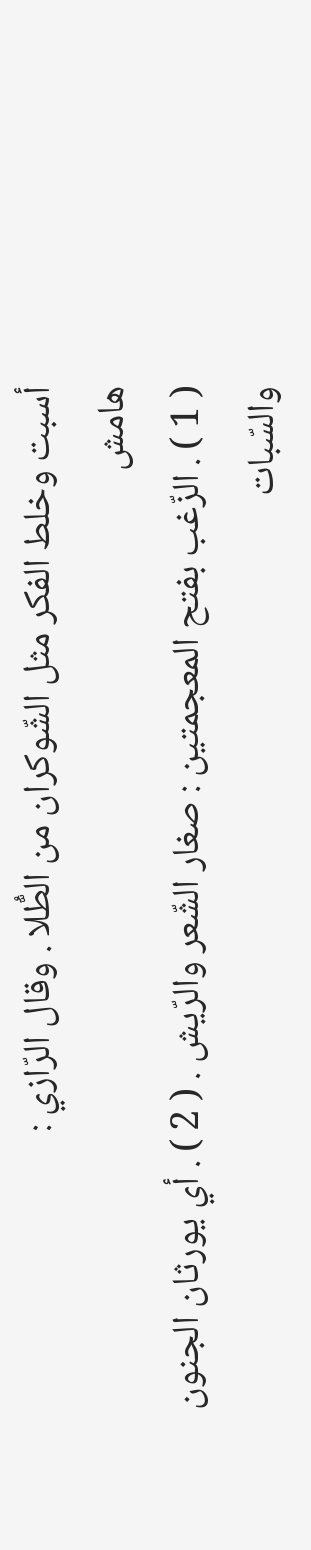أسبت وخلط الفكر مثل الشّوكران من الطُّلا . وقال الرّازي :
هامش
( 1 ) . الزّغب بفتح المعجمتين : صغار الشّعر والرّيش . ( 2 ) . أي يورثان الجنون والسّبات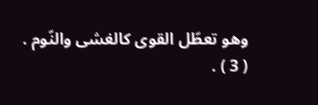وهو تعطّل القوى كالغشى والنّوم . ( 3 ) .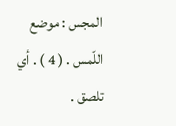المجس : موضع اللّمس . ( 4 ) . أي تلصق .